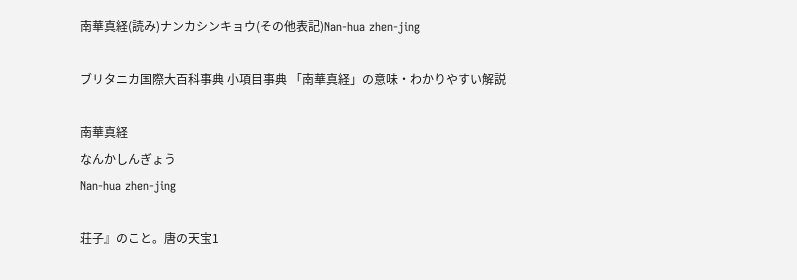南華真経(読み)ナンカシンキョウ(その他表記)Nan-hua zhen-jing

ブリタニカ国際大百科事典 小項目事典 「南華真経」の意味・わかりやすい解説

南華真経
なんかしんぎょう
Nan-hua zhen-jing

荘子』のこと。唐の天宝1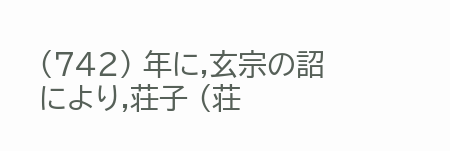(742) 年に,玄宗の詔により,荘子 (荘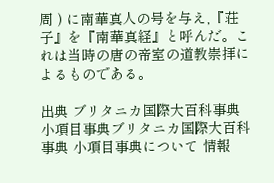周 ) に南華真人の号を与え,『荘子』を『南華真経』と呼んだ。これは当時の唐の帝室の道教崇拝によるものである。

出典 ブリタニカ国際大百科事典 小項目事典ブリタニカ国際大百科事典 小項目事典について 情報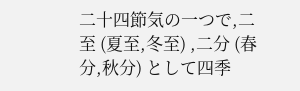二十四節気の一つで,二至 (夏至,冬至) ,二分 (春分,秋分) として四季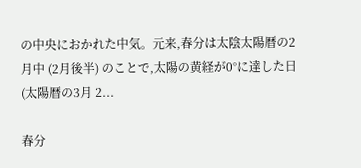の中央におかれた中気。元来,春分は太陰太陽暦の2月中 (2月後半) のことで,太陽の黄経が0°に達した日 (太陽暦の3月 2...

春分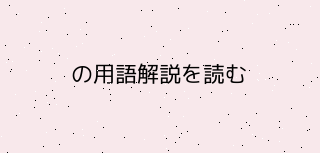の用語解説を読む